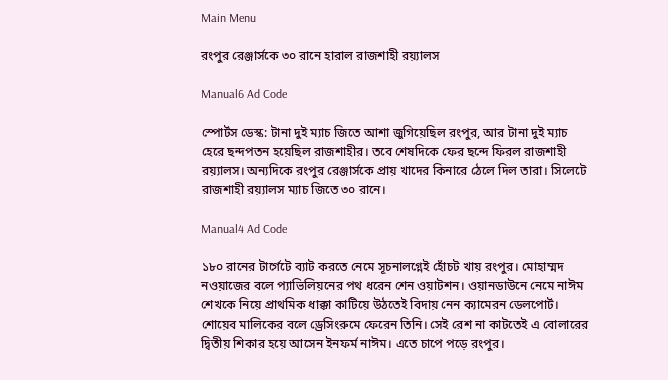Main Menu

রংপুর রেঞ্জার্সকে ৩০ রানে হারাল রাজশাহী রয়্যালস

Manual6 Ad Code

স্পোর্টস ডেস্ক: টানা দুই ম্যাচ জিতে আশা জুগিয়েছিল রংপুর, আর টানা দুই ম্যাচ হেরে ছন্দপতন হয়েছিল রাজশাহীর। তবে শেষদিকে ফের ছন্দে ফিরল রাজশাহী রয়্যালস। অন্যদিকে রংপুর রেঞ্জার্সকে প্রায় খাদের কিনারে ঠেলে দিল তারা। সিলেটে রাজশাহী রয়্যালস ম্যাচ জিতে ৩০ রানে।

Manual4 Ad Code

১৮০ রানের টার্গেটে ব্যাট করতে নেমে সূচনালগ্নেই হোঁচট খায় রংপুর। মোহাম্মদ নওয়াজের বলে প্যাভিলিয়নের পথ ধরেন শেন ওয়াটশন। ওয়ানডাউনে নেমে নাঈম শেখকে নিয়ে প্রাথমিক ধাক্কা কাটিয়ে উঠতেই বিদায় নেন ক্যামেরন ডেলপোর্ট। শোয়েব মালিকের বলে ড্রেসিংরুমে ফেরেন তিনি। সেই রেশ না কাটতেই এ বোলারের দ্বিতীয় শিকার হয়ে আসেন ইনফর্ম নাঈম। এতে চাপে পড়ে রংপুর।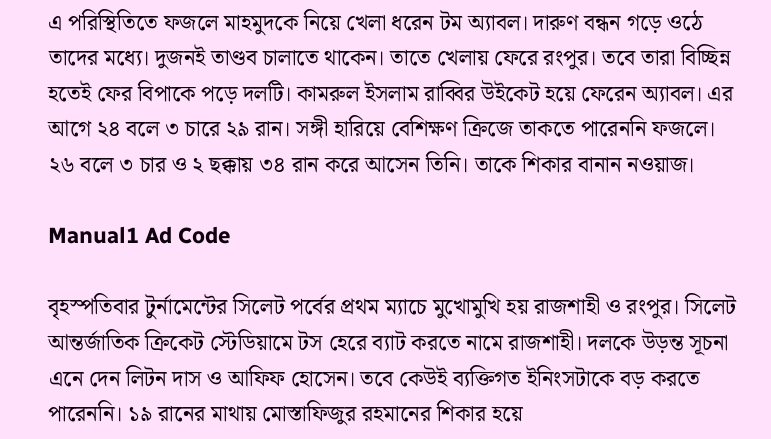এ পরিস্থিতিতে ফজলে মাহমুদকে নিয়ে খেলা ধরেন টম অ্যাবল। দারুণ বন্ধন গড়ে ওঠে তাদের মধ্যে। দুজনই তাণ্ডব চালাতে থাকেন। তাতে খেলায় ফেরে রংপুর। তবে তারা বিচ্ছিন্ন হতেই ফের বিপাকে পড়ে দলটি। কামরুল ইসলাম রাব্বির উইকেট হয়ে ফেরেন অ্যাবল। এর আগে ২৪ বলে ৩ চারে ২৯ রান। সঙ্গী হারিয়ে বেশিক্ষণ ক্রিজে তাকতে পারেননি ফজলে। ২৬ বলে ৩ চার ও ২ ছক্কায় ৩৪ রান করে আসেন তিনি। তাকে শিকার বানান নওয়াজ।

Manual1 Ad Code

বৃহস্পতিবার টুর্নামেন্টের সিলেট পর্বের প্রথম ম্যাচে মুখোমুখি হয় রাজশাহী ও রংপুর। সিলেট আন্তর্জাতিক ক্রিকেট স্টেডিয়ামে টস হেরে ব্যাট করতে নামে রাজশাহী। দলকে উড়ন্ত সূচনা এনে দেন লিটন দাস ও আফিফ হোসেন। তবে কেউই ব্যক্তিগত ইনিংসটাকে বড় করতে পারেননি। ১৯ রানের মাথায় মোস্তাফিজুর রহমানের শিকার হয়ে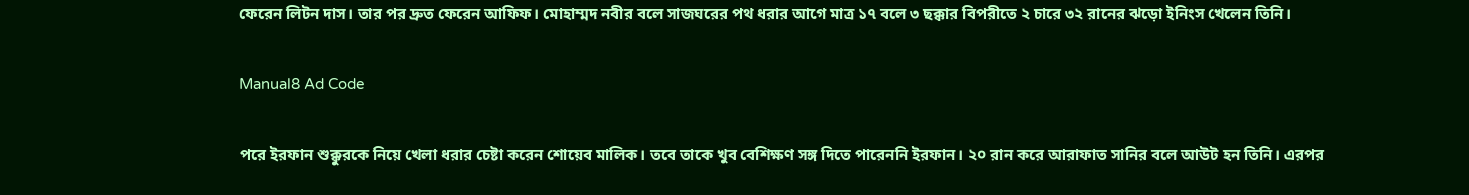ফেরেন লিটন দাস। তার পর দ্রুত ফেরেন আফিফ। মোহাম্মদ নবীর বলে সাজঘরের পথ ধরার আগে মাত্র ১৭ বলে ৩ ছক্কার বিপরীতে ২ চারে ৩২ রানের ঝড়ো ইনিংস খেলেন তিনি।

Manual8 Ad Code

পরে ইরফান শুক্কুরকে নিয়ে খেলা ধরার চেষ্টা করেন শোয়েব মালিক। তবে তাকে খুব বেশিক্ষণ সঙ্গ দিতে পারেননি ইরফান। ২০ রান করে আরাফাত সানির বলে আউট হন তিনি। এরপর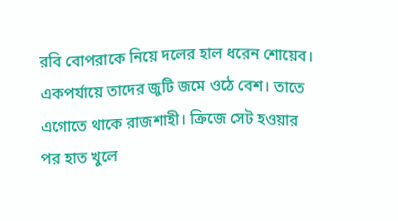রবি বোপরাকে নিয়ে দলের হাল ধরেন শোয়েব। একপর্যায়ে তাদের জুটি জমে ওঠে বেশ। তাতে এগোতে থাকে রাজশাহী। ক্রিজে সেট হওয়ার পর হাত খুলে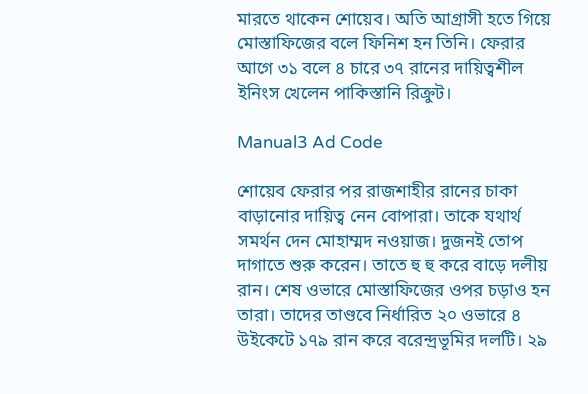মারতে থাকেন শোয়েব। অতি আগ্রাসী হতে গিয়ে মোস্তাফিজের বলে ফিনিশ হন তিনি। ফেরার আগে ৩১ বলে ৪ চারে ৩৭ রানের দায়িত্বশীল ইনিংস খেলেন পাকিস্তানি রিক্রুট।

Manual3 Ad Code

শোয়েব ফেরার পর রাজশাহীর রানের চাকা বাড়ানোর দায়িত্ব নেন বোপারা। তাকে যথার্থ সমর্থন দেন মোহাম্মদ নওয়াজ। দুজনই তোপ দাগাতে শুরু করেন। তাতে হু হু করে বাড়ে দলীয় রান। শেষ ওভারে মোস্তাফিজের ওপর চড়াও হন তারা। তাদের তাণ্ডবে নির্ধারিত ২০ ওভারে ৪ উইকেটে ১৭৯ রান করে বরেন্দ্রভূমির দলটি। ২৯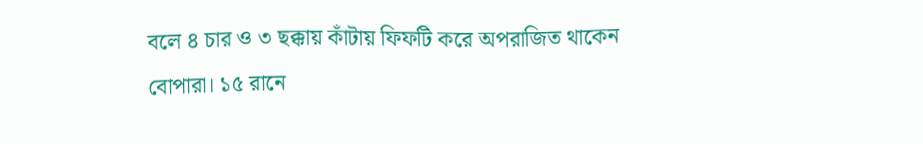বলে ৪ চার ও ৩ ছক্কায় কাঁটায় ফিফটি করে অপরাজিত থাকেন বোপারা। ১৫ রানে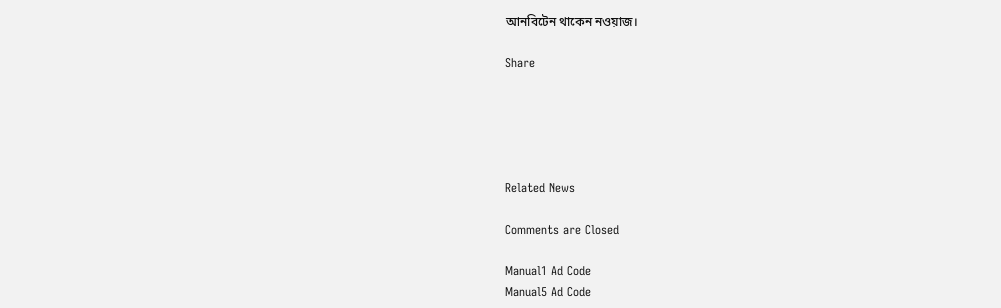আনবিটেন থাকেন নওয়াজ।

Share





Related News

Comments are Closed

Manual1 Ad Code
Manual5 Ad Code